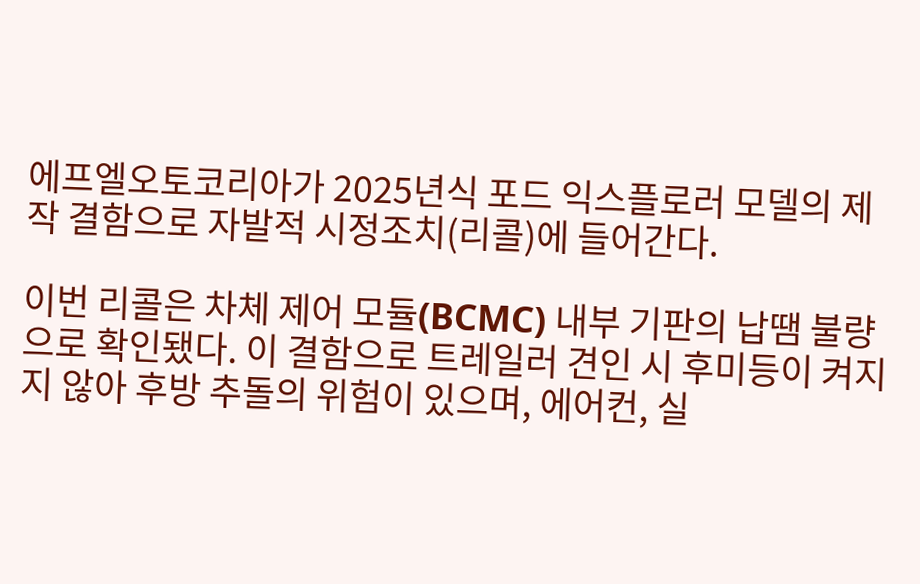에프엘오토코리아가 2025년식 포드 익스플로러 모델의 제작 결함으로 자발적 시정조치(리콜)에 들어간다.

이번 리콜은 차체 제어 모듈(BCMC) 내부 기판의 납땜 불량으로 확인됐다. 이 결함으로 트레일러 견인 시 후미등이 켜지지 않아 후방 추돌의 위험이 있으며, 에어컨, 실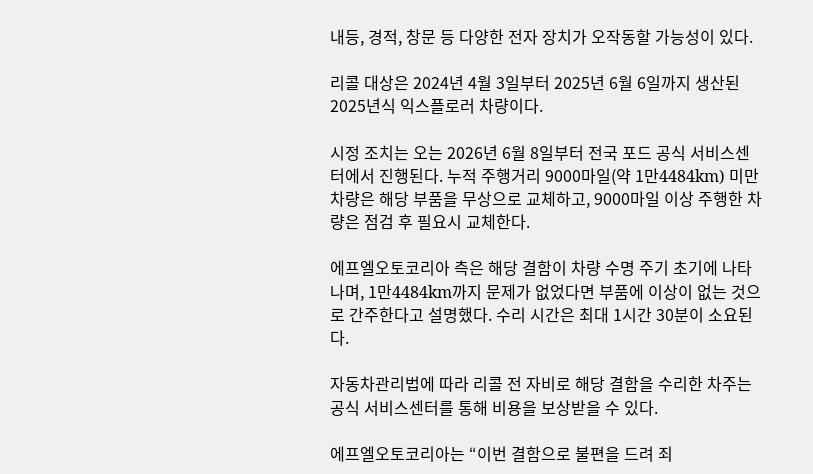내등, 경적, 창문 등 다양한 전자 장치가 오작동할 가능성이 있다.

리콜 대상은 2024년 4월 3일부터 2025년 6월 6일까지 생산된 2025년식 익스플로러 차량이다.

시정 조치는 오는 2026년 6월 8일부터 전국 포드 공식 서비스센터에서 진행된다. 누적 주행거리 9000마일(약 1만4484km) 미만 차량은 해당 부품을 무상으로 교체하고, 9000마일 이상 주행한 차량은 점검 후 필요시 교체한다.

에프엘오토코리아 측은 해당 결함이 차량 수명 주기 초기에 나타나며, 1만4484km까지 문제가 없었다면 부품에 이상이 없는 것으로 간주한다고 설명했다. 수리 시간은 최대 1시간 30분이 소요된다.

자동차관리법에 따라 리콜 전 자비로 해당 결함을 수리한 차주는 공식 서비스센터를 통해 비용을 보상받을 수 있다.

에프엘오토코리아는 “이번 결함으로 불편을 드려 죄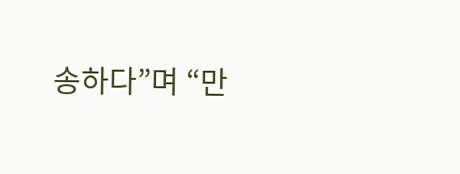송하다”며 “만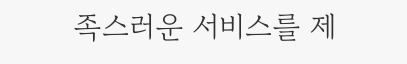족스러운 서비스를 제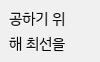공하기 위해 최선을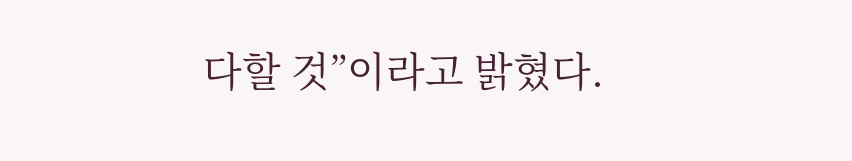다할 것”이라고 밝혔다.